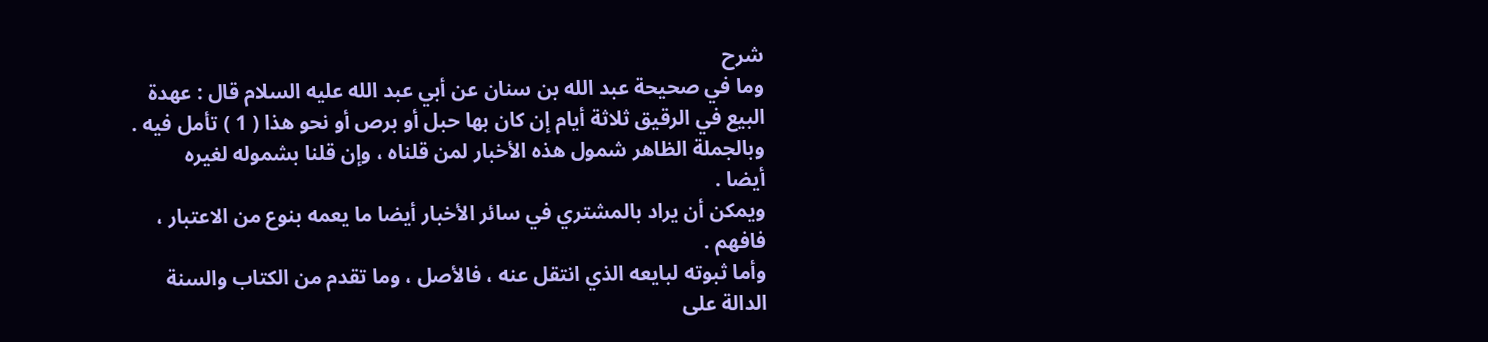شرح
وما في صحيحة عبد الله بن سنان عن أبي عبد الله عليه السلام قال : عهدة
البيع في الرقيق ثلاثة أيام إن كان بها حبل أو برص أو نحو هذا ( 1 ) تأمل فيه .
وبالجملة الظاهر شمول هذه الأخبار لمن قلناه ، وإن قلنا بشموله لغيره
أيضا .
ويمكن أن يراد بالمشتري في سائر الأخبار أيضا ما يعمه بنوع من الاعتبار ،
فافهم .
وأما ثبوته لبايعه الذي انتقل عنه ، فالأصل ، وما تقدم من الكتاب والسنة
الدالة على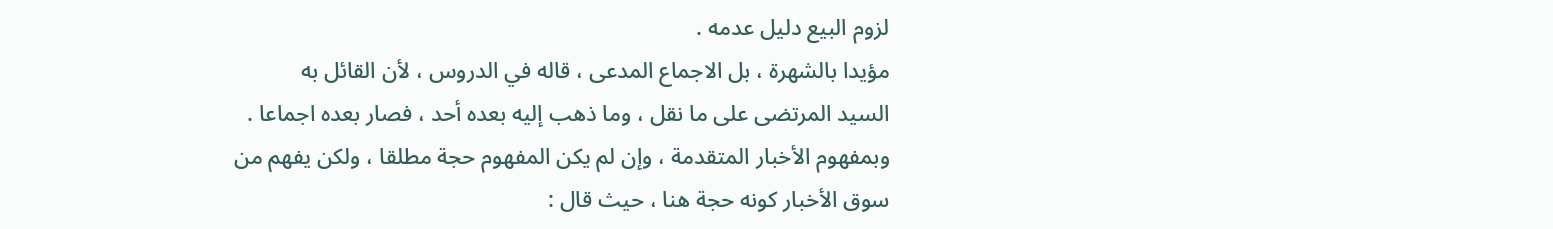لزوم البيع دليل عدمه .
مؤيدا بالشهرة ، بل الاجماع المدعى ، قاله في الدروس ، لأن القائل به
السيد المرتضى على ما نقل ، وما ذهب إليه بعده أحد ، فصار بعده اجماعا .
وبمفهوم الأخبار المتقدمة ، وإن لم يكن المفهوم حجة مطلقا ، ولكن يفهم من
سوق الأخبار كونه حجة هنا ، حيث قال :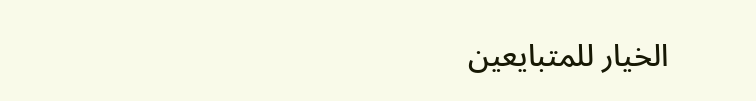الخيار للمتبايعين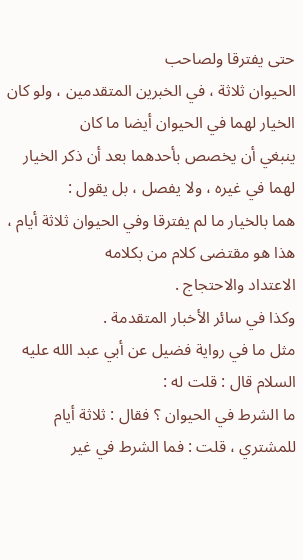حتى يفترقا ولصاحب
الحيوان ثلاثة ، في الخبرين المتقدمين ، ولو كان الخيار لهما في الحيوان أيضا ما كان
ينبغي أن يخصص بأحدهما بعد أن ذكر الخيار لهما في غيره ، ولا يفصل ، بل يقول :
هما بالخيار ما لم يفترقا وفي الحيوان ثلاثة أيام ، هذا هو مقتضى كلام من بكلامه
الاعتداد والاحتجاج .
وكذا في سائر الأخبار المتقدمة .
مثل ما في رواية فضيل عن أبي عبد الله عليه السلام قال : قلت له :
ما الشرط في الحيوان ؟ فقال : ثلاثة أيام للمشتري ، قلت : فما الشرط في غير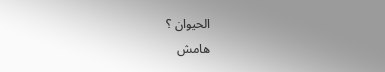الحيوان ؟
هامش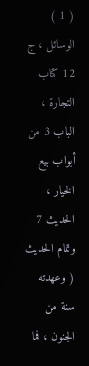( 1 ) الوسائل ، ج 12 كتاب التجارة ، الباب 3 من أبواب بيع الخيار ، الحديث 7 وتمام الحديث
( وعهدته سنة من الجنون ، فما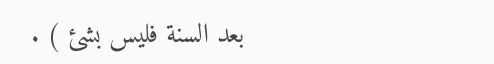بعد السنة فليس بشئ ) .